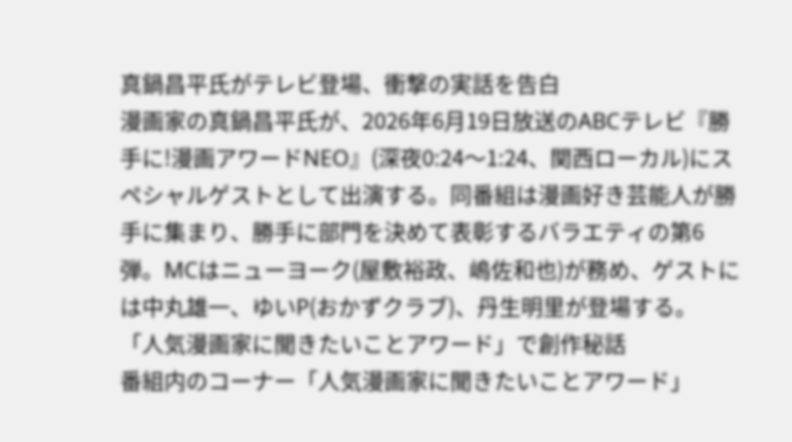真鍋昌平氏がテレビ登場、衝撃の実話を告白
漫画家の真鍋昌平氏が、2026年6月19日放送のABCテレビ『勝手に!漫画アワードNEO』(深夜0:24〜1:24、関西ローカル)にスペシャルゲストとして出演する。同番組は漫画好き芸能人が勝手に集まり、勝手に部門を決めて表彰するバラエティの第6弾。MCはニューヨーク(屋敷裕政、嶋佐和也)が務め、ゲストには中丸雄一、ゆいP(おかずクラブ)、丹生明里が登場する。
「人気漫画家に聞きたいことアワード」で創作秘話
番組内のコーナー「人気漫画家に聞きたいことアワード」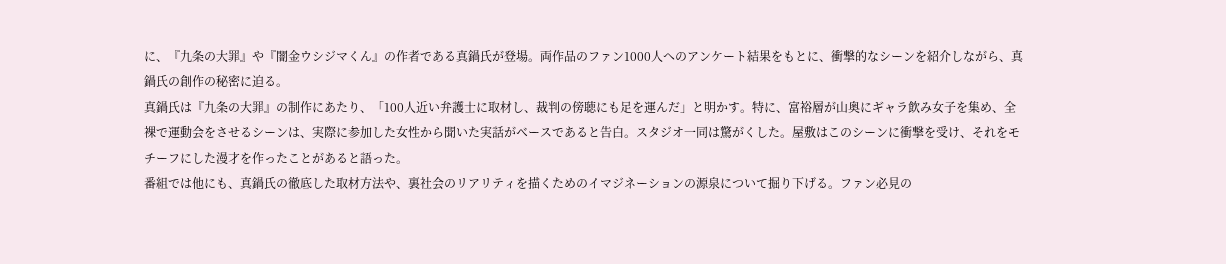に、『九条の大罪』や『闇金ウシジマくん』の作者である真鍋氏が登場。両作品のファン1000人へのアンケート結果をもとに、衝撃的なシーンを紹介しながら、真鍋氏の創作の秘密に迫る。
真鍋氏は『九条の大罪』の制作にあたり、「100人近い弁護士に取材し、裁判の傍聴にも足を運んだ」と明かす。特に、富裕層が山奥にギャラ飲み女子を集め、全裸で運動会をさせるシーンは、実際に参加した女性から聞いた実話がベースであると告白。スタジオ一同は驚がくした。屋敷はこのシーンに衝撃を受け、それをモチーフにした漫才を作ったことがあると語った。
番組では他にも、真鍋氏の徹底した取材方法や、裏社会のリアリティを描くためのイマジネーションの源泉について掘り下げる。ファン必見の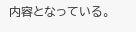内容となっている。